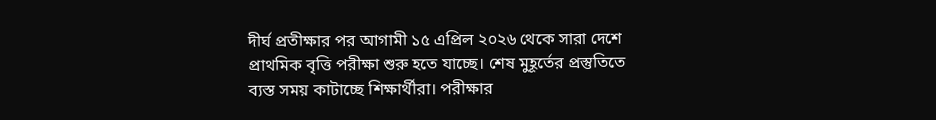দীর্ঘ প্রতীক্ষার পর আগামী ১৫ এপ্রিল ২০২৬ থেকে সারা দেশে প্রাথমিক বৃত্তি পরীক্ষা শুরু হতে যাচ্ছে। শেষ মুহূর্তের প্রস্তুতিতে ব্যস্ত সময় কাটাচ্ছে শিক্ষার্থীরা। পরীক্ষার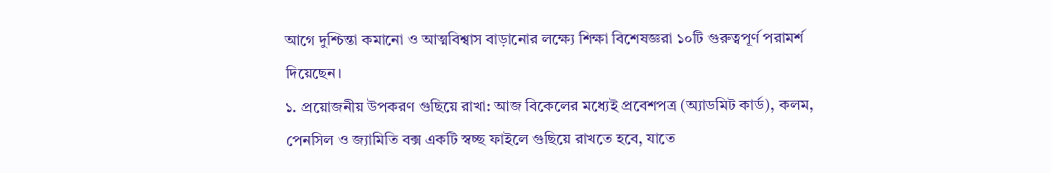আগে দুশ্চিন্তা কমানো ও আত্মবিশ্বাস বাড়ানোর লক্ষ্যে শিক্ষা বিশেষজ্ঞরা ১০টি গুরুত্বপূর্ণ পরামর্শ দিয়েছেন।
১. প্রয়োজনীয় উপকরণ গুছিয়ে রাখা: আজ বিকেলের মধ্যেই প্রবেশপত্র (অ্যাডমিট কার্ড), কলম, পেনসিল ও জ্যামিতি বক্স একটি স্বচ্ছ ফাইলে গুছিয়ে রাখতে হবে, যাতে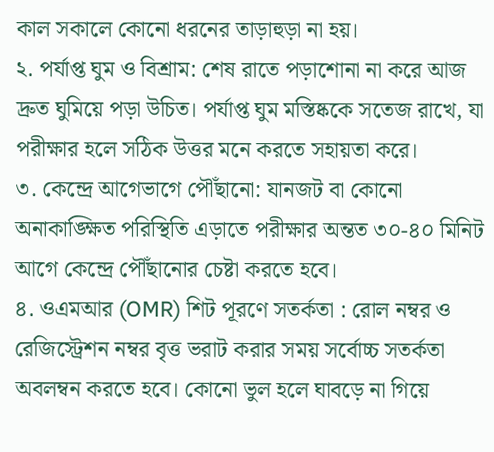কাল সকালে কোনো ধরনের তাড়াহুড়া না হয়।
২. পর্যাপ্ত ঘুম ও বিশ্রাম: শেষ রাতে পড়াশোনা না করে আজ দ্রুত ঘুমিয়ে পড়া উচিত। পর্যাপ্ত ঘুম মস্তিষ্ককে সতেজ রাখে, যা পরীক্ষার হলে সঠিক উত্তর মনে করতে সহায়তা করে।
৩. কেন্দ্রে আগেভাগে পৌঁছানো: যানজট বা কোনো অনাকাঙ্ক্ষিত পরিস্থিতি এড়াতে পরীক্ষার অন্তত ৩০-৪০ মিনিট আগে কেন্দ্রে পৌঁছানোর চেষ্টা করতে হবে।
৪. ওএমআর (OMR) শিট পূরণে সতর্কতা : রোল নম্বর ও রেজিস্ট্রেশন নম্বর বৃত্ত ভরাট করার সময় সর্বোচ্চ সতর্কতা অবলম্বন করতে হবে। কোনো ভুল হলে ঘাবড়ে না গিয়ে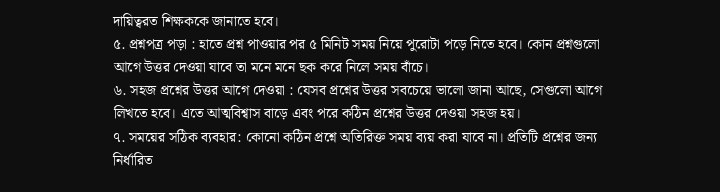দায়িত্বরত শিক্ষককে জানাতে হবে।
৫. প্রশ্নপত্র পড়া : হাতে প্রশ্ন পাওয়ার পর ৫ মিনিট সময় নিয়ে পুরোটা পড়ে নিতে হবে। কোন প্রশ্নগুলো আগে উত্তর দেওয়া যাবে তা মনে মনে ছক করে নিলে সময় বাঁচে।
৬. সহজ প্রশ্নের উত্তর আগে দেওয়া : যেসব প্রশ্নের উত্তর সবচেয়ে ভালো জানা আছে, সেগুলো আগে লিখতে হবে। এতে আত্মবিশ্বাস বাড়ে এবং পরে কঠিন প্রশ্নের উত্তর দেওয়া সহজ হয়।
৭. সময়ের সঠিক ব্যবহার: কোনো কঠিন প্রশ্নে অতিরিক্ত সময় ব্যয় করা যাবে না। প্রতিটি প্রশ্নের জন্য নির্ধারিত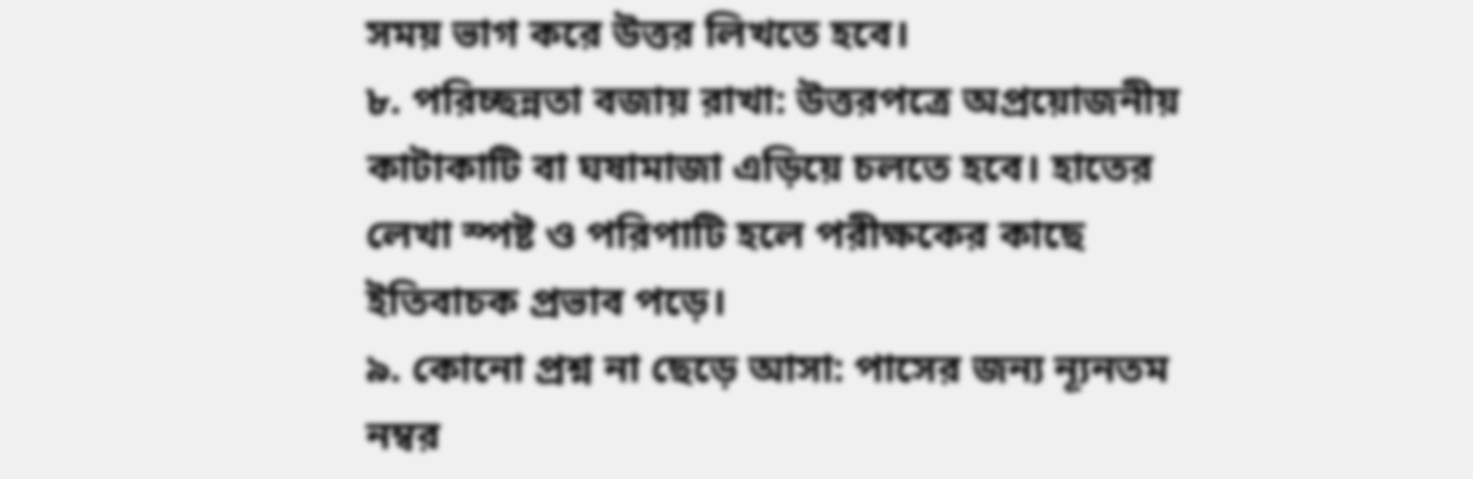সময় ভাগ করে উত্তর লিখতে হবে।
৮. পরিচ্ছন্নতা বজায় রাখা: উত্তরপত্রে অপ্রয়োজনীয় কাটাকাটি বা ঘষামাজা এড়িয়ে চলতে হবে। হাতের লেখা স্পষ্ট ও পরিপাটি হলে পরীক্ষকের কাছে ইতিবাচক প্রভাব পড়ে।
৯. কোনো প্রশ্ন না ছেড়ে আসা: পাসের জন্য ন্যূনতম নম্বর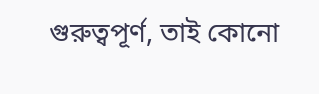গুরুত্বপূর্ণ, তাই কোনো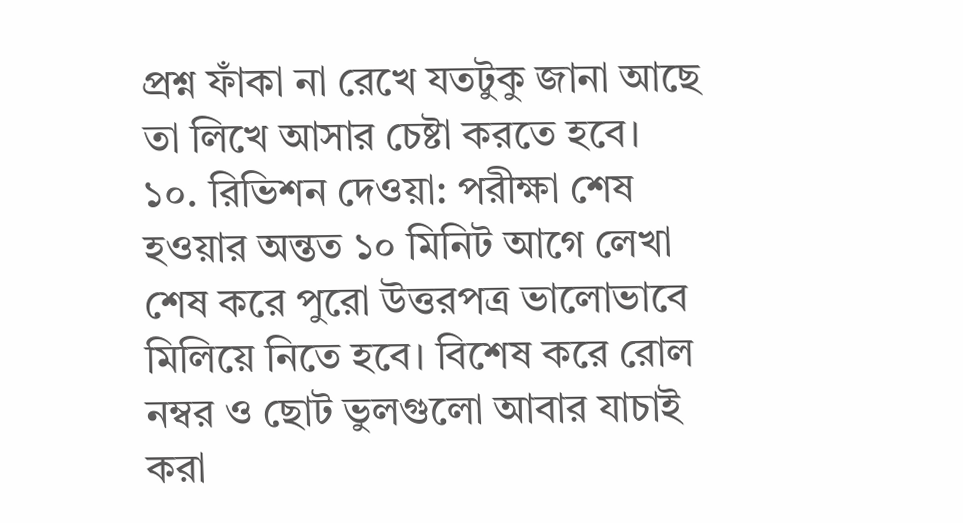প্রশ্ন ফাঁকা না রেখে যতটুকু জানা আছে তা লিখে আসার চেষ্টা করতে হবে।
১০. রিভিশন দেওয়া: পরীক্ষা শেষ হওয়ার অন্তত ১০ মিনিট আগে লেখা শেষ করে পুরো উত্তরপত্র ভালোভাবে মিলিয়ে নিতে হবে। বিশেষ করে রোল নম্বর ও ছোট ভুলগুলো আবার যাচাই করা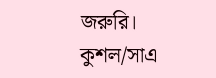জরুরি।
কুশল/সাএ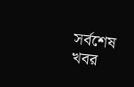সর্বশেষ খবর